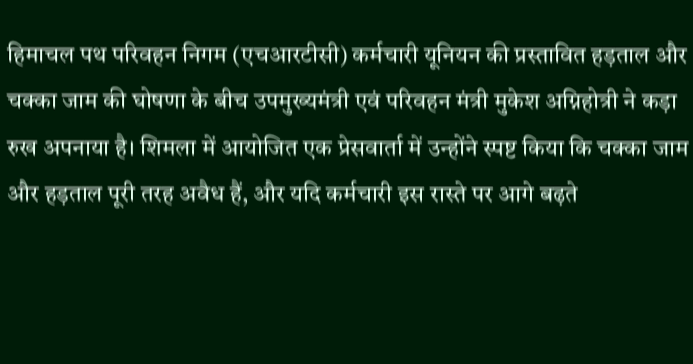हिमाचल पथ परिवहन निगम (एचआरटीसी) कर्मचारी यूनियन की प्रस्तावित हड़ताल और चक्का जाम की घोषणा के बीच उपमुख्यमंत्री एवं परिवहन मंत्री मुकेश अग्निहोत्री ने कड़ा रुख अपनाया है। शिमला में आयोजित एक प्रेसवार्ता में उन्होंने स्पष्ट किया कि चक्का जाम और हड़ताल पूरी तरह अवैध हैं, और यदि कर्मचारी इस रास्ते पर आगे बढ़ते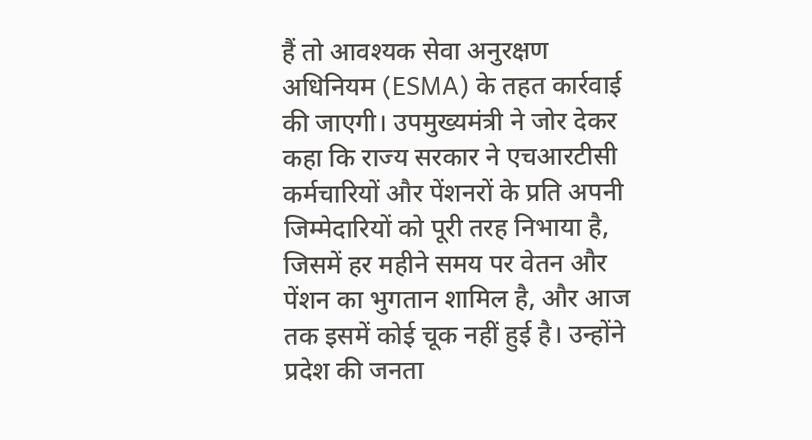हैं तो आवश्यक सेवा अनुरक्षण अधिनियम (ESMA) के तहत कार्रवाई की जाएगी। उपमुख्यमंत्री ने जोर देकर कहा कि राज्य सरकार ने एचआरटीसी कर्मचारियों और पेंशनरों के प्रति अपनी जिम्मेदारियों को पूरी तरह निभाया है, जिसमें हर महीने समय पर वेतन और पेंशन का भुगतान शामिल है, और आज तक इसमें कोई चूक नहीं हुई है। उन्होंने प्रदेश की जनता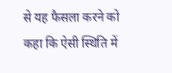से यह फैसला करने को कहा कि ऐसी स्थिति में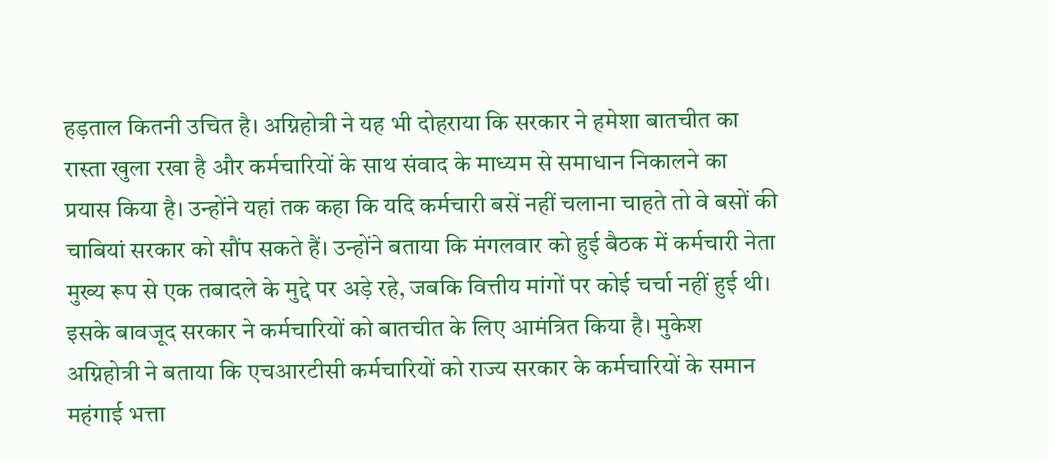हड़ताल कितनी उचित है। अग्निहोत्री ने यह भी दोहराया कि सरकार ने हमेशा बातचीत का रास्ता खुला रखा है और कर्मचारियों के साथ संवाद के माध्यम से समाधान निकालने का प्रयास किया है। उन्होंने यहां तक कहा कि यदि कर्मचारी बसें नहीं चलाना चाहते तो वे बसों की चाबियां सरकार को सौंप सकते हैं। उन्होंने बताया कि मंगलवार को हुई बैठक में कर्मचारी नेता मुख्य रूप से एक तबादले के मुद्दे पर अड़े रहे, जबकि वित्तीय मांगों पर कोई चर्चा नहीं हुई थी। इसके बावजूद सरकार ने कर्मचारियों को बातचीत के लिए आमंत्रित किया है। मुकेश अग्निहोत्री ने बताया कि एचआरटीसी कर्मचारियों को राज्य सरकार के कर्मचारियों के समान महंगाई भत्ता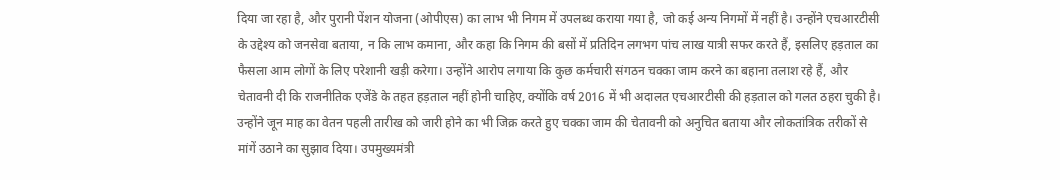दिया जा रहा है, और पुरानी पेंशन योजना (ओपीएस) का लाभ भी निगम में उपलब्ध कराया गया है, जो कई अन्य निगमों में नहीं है। उन्होंने एचआरटीसी के उद्देश्य को जनसेवा बताया, न कि लाभ कमाना, और कहा कि निगम की बसों में प्रतिदिन लगभग पांच लाख यात्री सफर करते हैं, इसलिए हड़ताल का फैसला आम लोगों के लिए परेशानी खड़ी करेगा। उन्होंने आरोप लगाया कि कुछ कर्मचारी संगठन चक्का जाम करने का बहाना तलाश रहे हैं, और चेतावनी दी कि राजनीतिक एजेंडे के तहत हड़ताल नहीं होनी चाहिए, क्योंकि वर्ष 2016 में भी अदालत एचआरटीसी की हड़ताल को गलत ठहरा चुकी है। उन्होंने जून माह का वेतन पहली तारीख को जारी होने का भी जिक्र करते हुए चक्का जाम की चेतावनी को अनुचित बताया और लोकतांत्रिक तरीकों से मांगें उठाने का सुझाव दिया। उपमुख्यमंत्री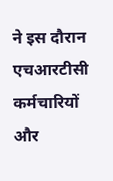ने इस दौरान एचआरटीसी कर्मचारियों और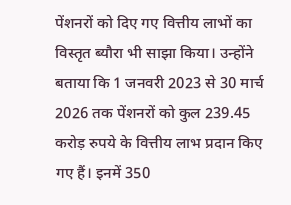पेंशनरों को दिए गए वित्तीय लाभों का विस्तृत ब्यौरा भी साझा किया। उन्होंने बताया कि 1 जनवरी 2023 से 30 मार्च 2026 तक पेंशनरों को कुल 239.45 करोड़ रुपये के वित्तीय लाभ प्रदान किए गए हैं। इनमें 350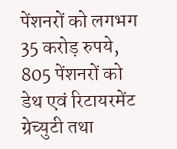पेंशनरों को लगभग 35 करोड़ रुपये, 805 पेंशनरों को डेथ एवं रिटायरमेंट ग्रेच्युटी तथा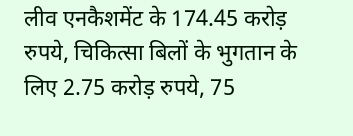लीव एनकैशमेंट के 174.45 करोड़ रुपये, चिकित्सा बिलों के भुगतान के लिए 2.75 करोड़ रुपये, 75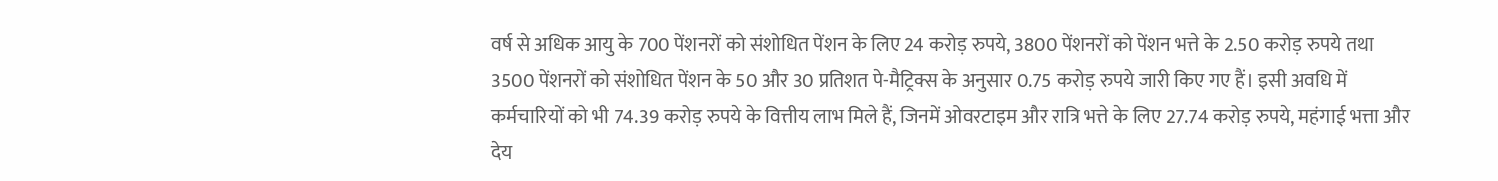वर्ष से अधिक आयु के 700 पेंशनरों को संशोधित पेंशन के लिए 24 करोड़ रुपये, 3800 पेंशनरों को पेंशन भत्ते के 2.50 करोड़ रुपये तथा 3500 पेंशनरों को संशोधित पेंशन के 50 और 30 प्रतिशत पे-मैट्रिक्स के अनुसार 0.75 करोड़ रुपये जारी किए गए हैं। इसी अवधि में कर्मचारियों को भी 74.39 करोड़ रुपये के वित्तीय लाभ मिले हैं, जिनमें ओवरटाइम और रात्रि भत्ते के लिए 27.74 करोड़ रुपये, महंगाई भत्ता और देय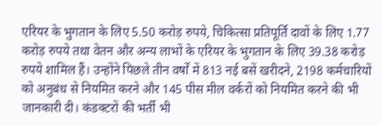एरियर के भुगतान के लिए 5.50 करोड़ रुपये, चिकित्सा प्रतिपूर्ति दावों के लिए 1.77 करोड़ रुपये तथा वेतन और अन्य लाभों के एरियर के भुगतान के लिए 39.38 करोड़ रुपये शामिल हैं। उन्होंने पिछले तीन वर्षों में 813 नई बसें खरीदने, 2198 कर्मचारियों को अनुबंध से नियमित करने और 145 पीस मील वर्करों को नियमित करने की भी जानकारी दी। कंडक्टरों की भर्ती भी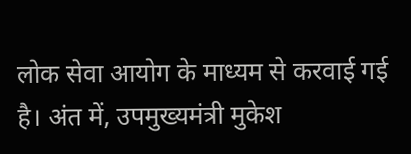लोक सेवा आयोग के माध्यम से करवाई गई है। अंत में, उपमुख्यमंत्री मुकेश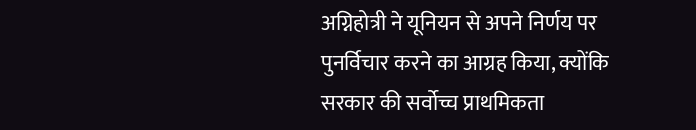अग्निहोत्री ने यूनियन से अपने निर्णय पर पुनर्विचार करने का आग्रह किया, क्योंकि सरकार की सर्वोच्च प्राथमिकता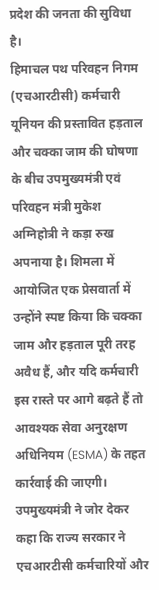प्रदेश की जनता की सुविधा है।
हिमाचल पथ परिवहन निगम (एचआरटीसी) कर्मचारी यूनियन की प्रस्तावित हड़ताल और चक्का जाम की घोषणा के बीच उपमुख्यमंत्री एवं परिवहन मंत्री मुकेश अग्निहोत्री ने कड़ा रुख अपनाया है। शिमला में आयोजित एक प्रेसवार्ता में उन्होंने स्पष्ट किया कि चक्का जाम और हड़ताल पूरी तरह अवैध हैं, और यदि कर्मचारी इस रास्ते पर आगे बढ़ते हैं तो आवश्यक सेवा अनुरक्षण अधिनियम (ESMA) के तहत कार्रवाई की जाएगी। उपमुख्यमंत्री ने जोर देकर कहा कि राज्य सरकार ने एचआरटीसी कर्मचारियों और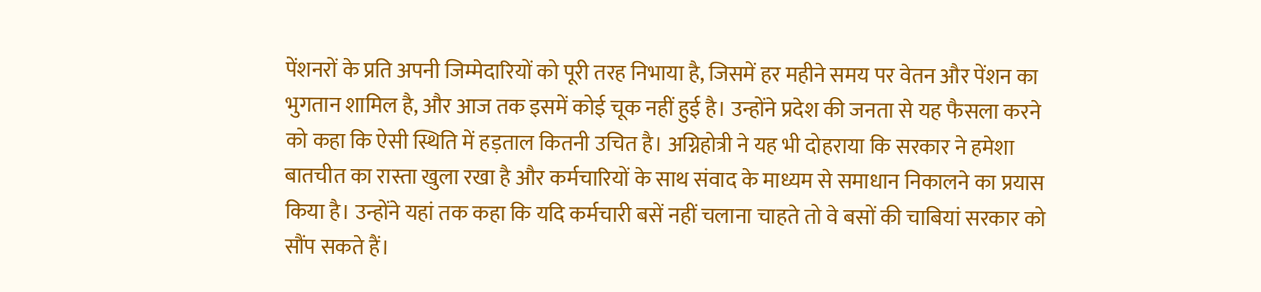पेंशनरों के प्रति अपनी जिम्मेदारियों को पूरी तरह निभाया है, जिसमें हर महीने समय पर वेतन और पेंशन का भुगतान शामिल है, और आज तक इसमें कोई चूक नहीं हुई है। उन्होंने प्रदेश की जनता से यह फैसला करने को कहा कि ऐसी स्थिति में हड़ताल कितनी उचित है। अग्निहोत्री ने यह भी दोहराया कि सरकार ने हमेशा बातचीत का रास्ता खुला रखा है और कर्मचारियों के साथ संवाद के माध्यम से समाधान निकालने का प्रयास किया है। उन्होंने यहां तक कहा कि यदि कर्मचारी बसें नहीं चलाना चाहते तो वे बसों की चाबियां सरकार को सौंप सकते हैं।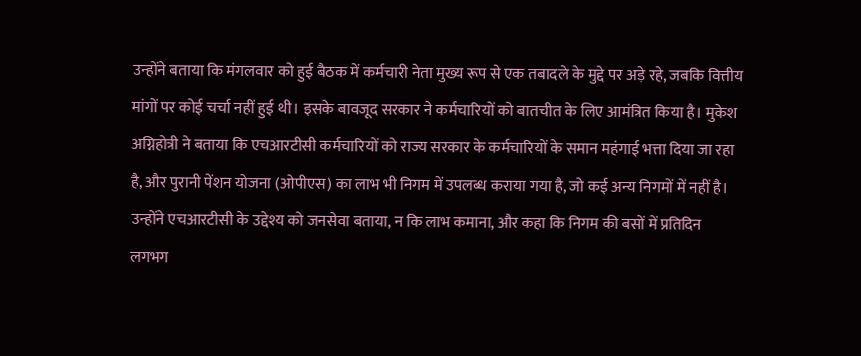उन्होंने बताया कि मंगलवार को हुई बैठक में कर्मचारी नेता मुख्य रूप से एक तबादले के मुद्दे पर अड़े रहे, जबकि वित्तीय मांगों पर कोई चर्चा नहीं हुई थी। इसके बावजूद सरकार ने कर्मचारियों को बातचीत के लिए आमंत्रित किया है। मुकेश अग्निहोत्री ने बताया कि एचआरटीसी कर्मचारियों को राज्य सरकार के कर्मचारियों के समान महंगाई भत्ता दिया जा रहा है, और पुरानी पेंशन योजना (ओपीएस) का लाभ भी निगम में उपलब्ध कराया गया है, जो कई अन्य निगमों में नहीं है। उन्होंने एचआरटीसी के उद्देश्य को जनसेवा बताया, न कि लाभ कमाना, और कहा कि निगम की बसों में प्रतिदिन लगभग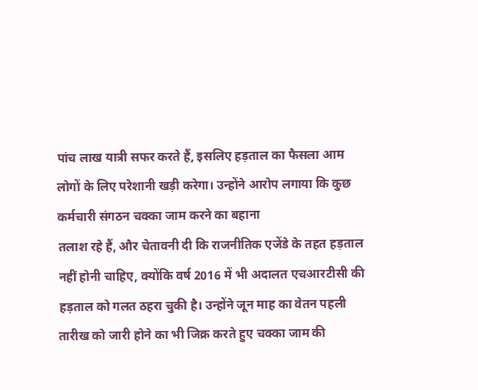पांच लाख यात्री सफर करते हैं, इसलिए हड़ताल का फैसला आम लोगों के लिए परेशानी खड़ी करेगा। उन्होंने आरोप लगाया कि कुछ कर्मचारी संगठन चक्का जाम करने का बहाना
तलाश रहे हैं, और चेतावनी दी कि राजनीतिक एजेंडे के तहत हड़ताल नहीं होनी चाहिए, क्योंकि वर्ष 2016 में भी अदालत एचआरटीसी की हड़ताल को गलत ठहरा चुकी है। उन्होंने जून माह का वेतन पहली तारीख को जारी होने का भी जिक्र करते हुए चक्का जाम की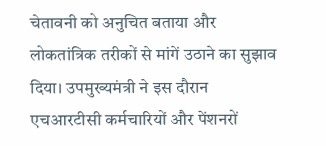चेतावनी को अनुचित बताया और लोकतांत्रिक तरीकों से मांगें उठाने का सुझाव दिया। उपमुख्यमंत्री ने इस दौरान एचआरटीसी कर्मचारियों और पेंशनरों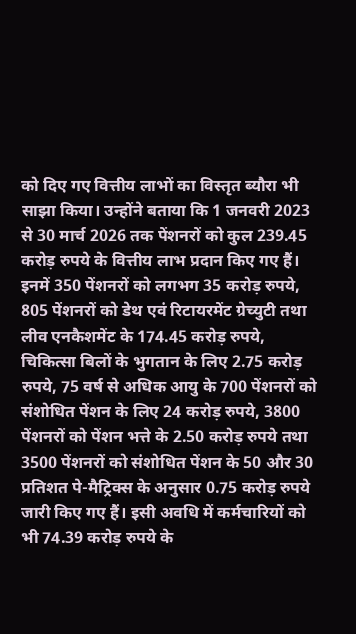को दिए गए वित्तीय लाभों का विस्तृत ब्यौरा भी साझा किया। उन्होंने बताया कि 1 जनवरी 2023 से 30 मार्च 2026 तक पेंशनरों को कुल 239.45 करोड़ रुपये के वित्तीय लाभ प्रदान किए गए हैं। इनमें 350 पेंशनरों को लगभग 35 करोड़ रुपये, 805 पेंशनरों को डेथ एवं रिटायरमेंट ग्रेच्युटी तथा लीव एनकैशमेंट के 174.45 करोड़ रुपये, चिकित्सा बिलों के भुगतान के लिए 2.75 करोड़ रुपये, 75 वर्ष से अधिक आयु के 700 पेंशनरों को संशोधित पेंशन के लिए 24 करोड़ रुपये, 3800 पेंशनरों को पेंशन भत्ते के 2.50 करोड़ रुपये तथा 3500 पेंशनरों को संशोधित पेंशन के 50 और 30 प्रतिशत पे-मैट्रिक्स के अनुसार 0.75 करोड़ रुपये जारी किए गए हैं। इसी अवधि में कर्मचारियों को भी 74.39 करोड़ रुपये के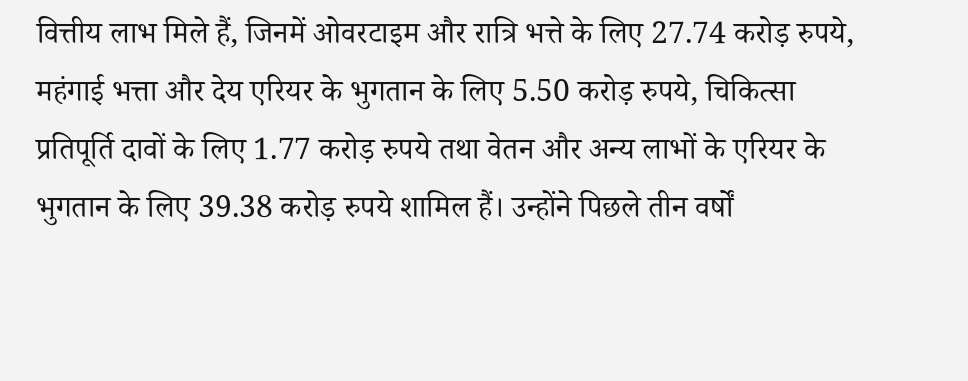वित्तीय लाभ मिले हैं, जिनमें ओवरटाइम और रात्रि भत्ते के लिए 27.74 करोड़ रुपये, महंगाई भत्ता और देय एरियर के भुगतान के लिए 5.50 करोड़ रुपये, चिकित्सा प्रतिपूर्ति दावों के लिए 1.77 करोड़ रुपये तथा वेतन और अन्य लाभों के एरियर के भुगतान के लिए 39.38 करोड़ रुपये शामिल हैं। उन्होंने पिछले तीन वर्षों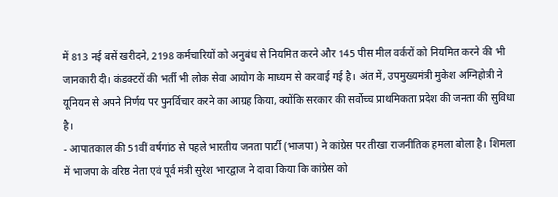में 813 नई बसें खरीदने, 2198 कर्मचारियों को अनुबंध से नियमित करने और 145 पीस मील वर्करों को नियमित करने की भी जानकारी दी। कंडक्टरों की भर्ती भी लोक सेवा आयोग के माध्यम से करवाई गई है। अंत में, उपमुख्यमंत्री मुकेश अग्निहोत्री ने यूनियन से अपने निर्णय पर पुनर्विचार करने का आग्रह किया, क्योंकि सरकार की सर्वोच्च प्राथमिकता प्रदेश की जनता की सुविधा है।
- आपातकाल की 51वीं वर्षगांठ से पहले भारतीय जनता पार्टी (भाजपा) ने कांग्रेस पर तीखा राजनीतिक हमला बोला है। शिमला में भाजपा के वरिष्ठ नेता एवं पूर्व मंत्री सुरेश भारद्वाज ने दावा किया कि कांग्रेस को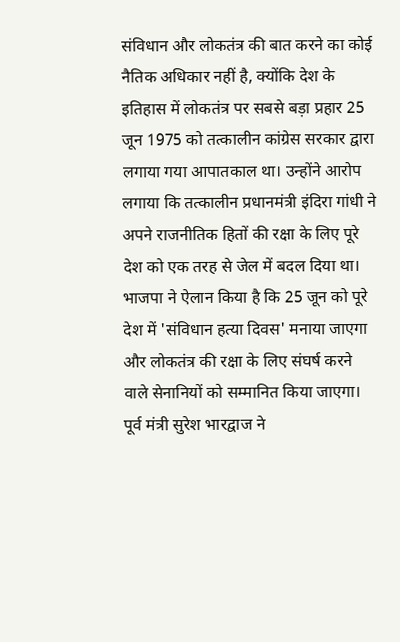संविधान और लोकतंत्र की बात करने का कोई नैतिक अधिकार नहीं है, क्योंकि देश के इतिहास में लोकतंत्र पर सबसे बड़ा प्रहार 25 जून 1975 को तत्कालीन कांग्रेस सरकार द्वारा लगाया गया आपातकाल था। उन्होंने आरोप लगाया कि तत्कालीन प्रधानमंत्री इंदिरा गांधी ने अपने राजनीतिक हितों की रक्षा के लिए पूरे देश को एक तरह से जेल में बदल दिया था। भाजपा ने ऐलान किया है कि 25 जून को पूरे देश में 'संविधान हत्या दिवस' मनाया जाएगा और लोकतंत्र की रक्षा के लिए संघर्ष करने वाले सेनानियों को सम्मानित किया जाएगा। पूर्व मंत्री सुरेश भारद्वाज ने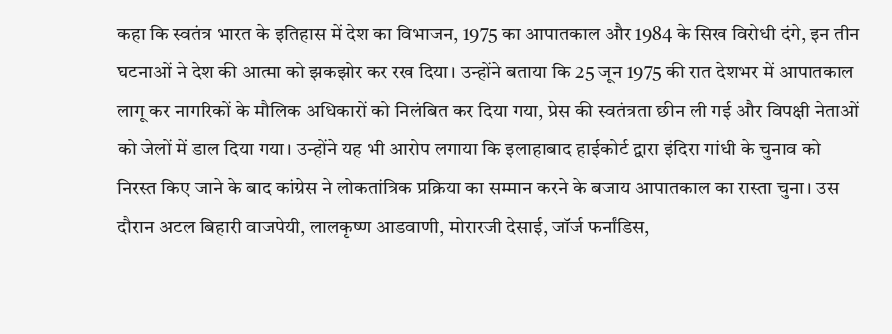कहा कि स्वतंत्र भारत के इतिहास में देश का विभाजन, 1975 का आपातकाल और 1984 के सिख विरोधी दंगे, इन तीन घटनाओं ने देश की आत्मा को झकझोर कर रख दिया। उन्होंने बताया कि 25 जून 1975 की रात देशभर में आपातकाल लागू कर नागरिकों के मौलिक अधिकारों को निलंबित कर दिया गया, प्रेस की स्वतंत्रता छीन ली गई और विपक्षी नेताओं को जेलों में डाल दिया गया। उन्होंने यह भी आरोप लगाया कि इलाहाबाद हाईकोर्ट द्वारा इंदिरा गांधी के चुनाव को निरस्त किए जाने के बाद कांग्रेस ने लोकतांत्रिक प्रक्रिया का सम्मान करने के बजाय आपातकाल का रास्ता चुना। उस दौरान अटल बिहारी वाजपेयी, लालकृष्ण आडवाणी, मोरारजी देसाई, जॉर्ज फर्नांडिस,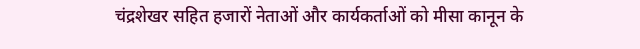चंद्रशेखर सहित हजारों नेताओं और कार्यकर्ताओं को मीसा कानून के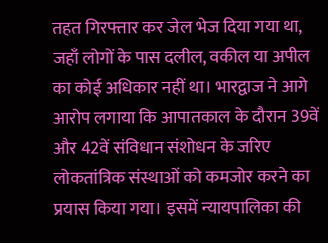तहत गिरफ्तार कर जेल भेज दिया गया था, जहाँ लोगों के पास दलील, वकील या अपील का कोई अधिकार नहीं था। भारद्वाज ने आगे आरोप लगाया कि आपातकाल के दौरान 39वें और 42वें संविधान संशोधन के जरिए लोकतांत्रिक संस्थाओं को कमजोर करने का प्रयास किया गया। इसमें न्यायपालिका की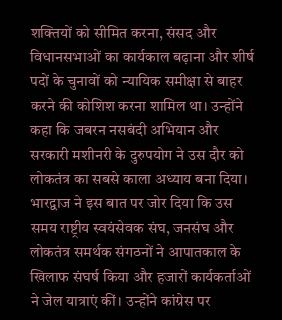शक्तियों को सीमित करना, संसद और विधानसभाओं का कार्यकाल बढ़ाना और शीर्ष पदों के चुनावों को न्यायिक समीक्षा से बाहर करने की कोशिश करना शामिल था। उन्होंने कहा कि जबरन नसबंदी अभियान और सरकारी मशीनरी के दुरुपयोग ने उस दौर को लोकतंत्र का सबसे काला अध्याय बना दिया। भारद्वाज ने इस बात पर जोर दिया कि उस समय राष्ट्रीय स्वयंसेवक संघ, जनसंघ और लोकतंत्र समर्थक संगठनों ने आपातकाल के खिलाफ संघर्ष किया और हजारों कार्यकर्ताओं ने जेल यात्राएं कीं। उन्होंने कांग्रेस पर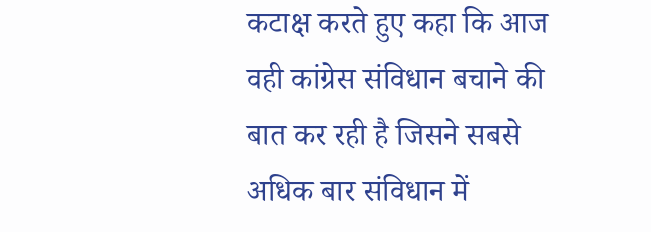कटाक्ष करते हुए कहा कि आज वही कांग्रेस संविधान बचाने की बात कर रही है जिसने सबसे अधिक बार संविधान में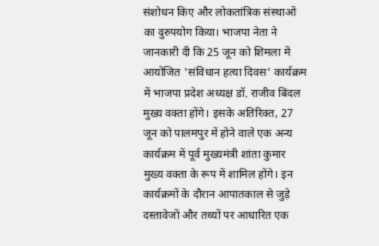संशोधन किए और लोकतांत्रिक संस्थाओं का दुरुपयोग किया। भाजपा नेता ने जानकारी दी कि 25 जून को शिमला में आयोजित 'संविधान हत्या दिवस' कार्यक्रम में भाजपा प्रदेश अध्यक्ष डॉ. राजीव बिंदल मुख्य वक्ता होंगे। इसके अतिरिक्त, 27 जून को पालमपुर में होने वाले एक अन्य कार्यक्रम में पूर्व मुख्यमंत्री शांता कुमार मुख्य वक्ता के रूप में शामिल होंगे। इन कार्यक्रमों के दौरान आपातकाल से जुड़े दस्तावेजों और तथ्यों पर आधारित एक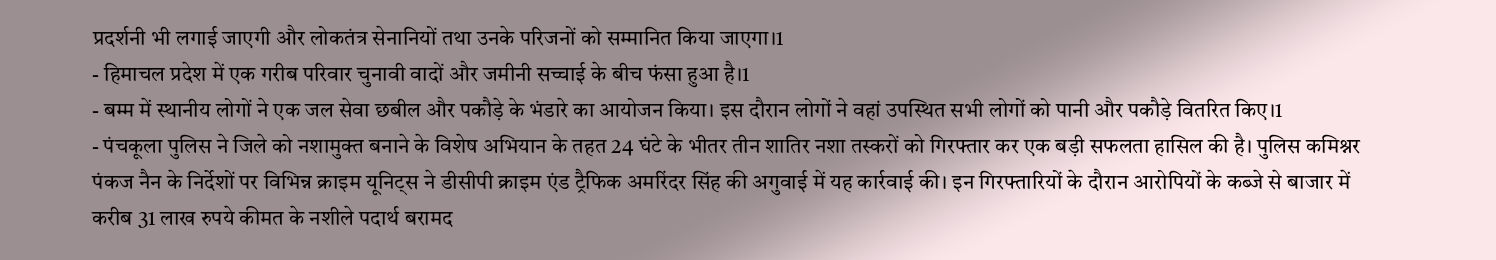प्रदर्शनी भी लगाई जाएगी और लोकतंत्र सेनानियों तथा उनके परिजनों को सम्मानित किया जाएगा।1
- हिमाचल प्रदेश में एक गरीब परिवार चुनावी वादों और जमीनी सच्चाई के बीच फंसा हुआ है।1
- बम्म में स्थानीय लोगों ने एक जल सेवा छबील और पकौड़े के भंडारे का आयोजन किया। इस दौरान लोगों ने वहां उपस्थित सभी लोगों को पानी और पकौड़े वितरित किए।1
- पंचकूला पुलिस ने जिले को नशामुक्त बनाने के विशेष अभियान के तहत 24 घंटे के भीतर तीन शातिर नशा तस्करों को गिरफ्तार कर एक बड़ी सफलता हासिल की है। पुलिस कमिश्नर पंकज नैन के निर्देशों पर विभिन्न क्राइम यूनिट्स ने डीसीपी क्राइम एंड ट्रैफिक अमरिंदर सिंह की अगुवाई में यह कार्रवाई की। इन गिरफ्तारियों के दौरान आरोपियों के कब्जे से बाजार में करीब 31 लाख रुपये कीमत के नशीले पदार्थ बरामद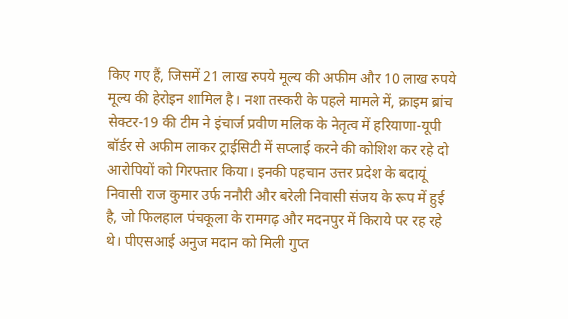किए गए हैं, जिसमें 21 लाख रुपये मूल्य की अफीम और 10 लाख रुपये मूल्य की हेरोइन शामिल है। नशा तस्करी के पहले मामले में, क्राइम ब्रांच सेक्टर-19 की टीम ने इंचार्ज प्रवीण मलिक के नेतृत्व में हरियाणा-यूपी बॉर्डर से अफीम लाकर ट्राईसिटी में सप्लाई करने की कोशिश कर रहे दो आरोपियों को गिरफ्तार किया। इनकी पहचान उत्तर प्रदेश के बदायूं निवासी राज कुमार उर्फ ननौरी और बरेली निवासी संजय के रूप में हुई है, जो फिलहाल पंचकूला के रामगढ़ और मदनपुर में किराये पर रह रहे थे। पीएसआई अनुज मदान को मिली गुप्त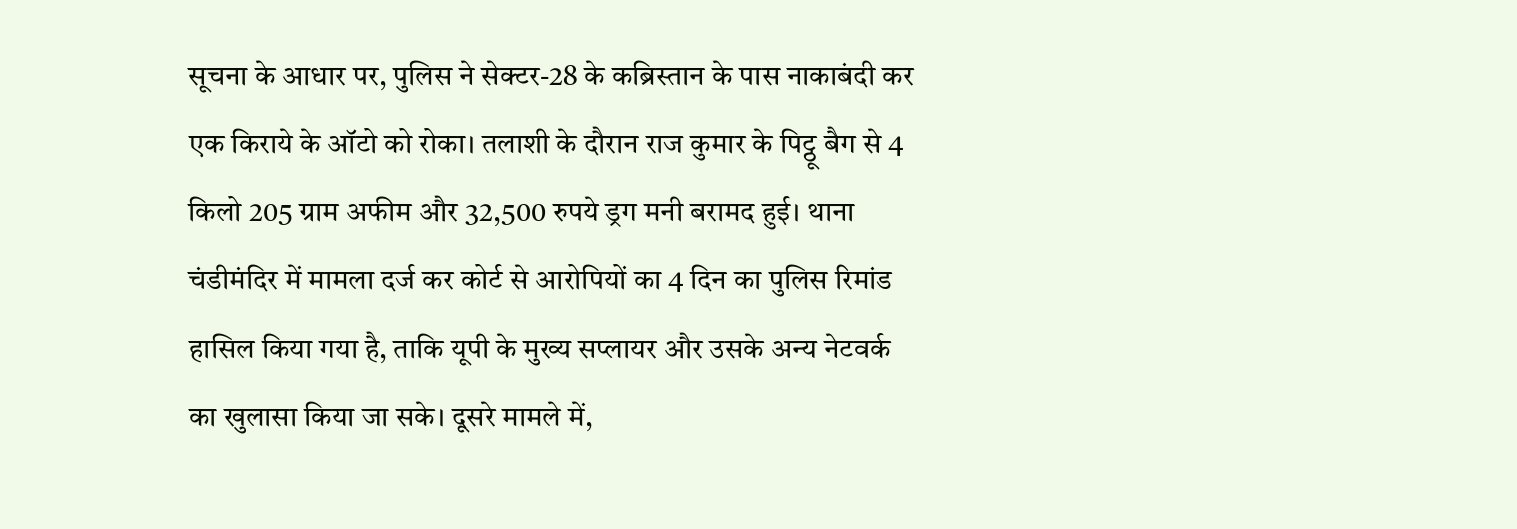सूचना के आधार पर, पुलिस ने सेक्टर-28 के कब्रिस्तान के पास नाकाबंदी कर एक किराये के ऑटो को रोका। तलाशी के दौरान राज कुमार के पिट्ठू बैग से 4 किलो 205 ग्राम अफीम और 32,500 रुपये ड्रग मनी बरामद हुई। थाना चंडीमंदिर में मामला दर्ज कर कोर्ट से आरोपियों का 4 दिन का पुलिस रिमांड हासिल किया गया है, ताकि यूपी के मुख्य सप्लायर और उसके अन्य नेटवर्क का खुलासा किया जा सके। दूसरे मामले में,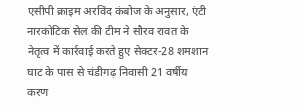एसीपी क्राइम अरविंद कंबोज के अनुसार, एंटी नारकोटिक सेल की टीम ने सौरव रावत के नेतृत्व में कार्रवाई करते हुए सेक्टर-28 शमशान घाट के पास से चंडीगढ़ निवासी 21 वर्षीय करण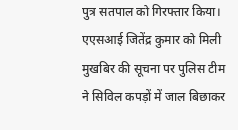पुत्र सतपाल को गिरफ्तार किया। एएसआई जितेंद्र कुमार को मिली मुखबिर की सूचना पर पुलिस टीम ने सिविल कपड़ों में जाल बिछाकर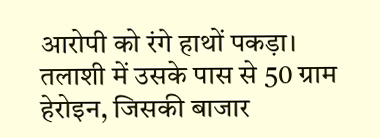आरोपी को रंगे हाथों पकड़ा। तलाशी में उसके पास से 50 ग्राम हेरोइन, जिसकी बाजार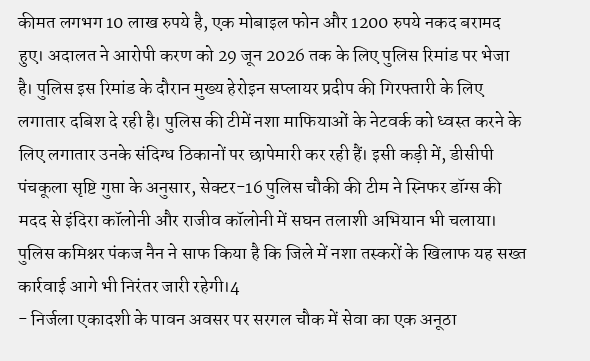कीमत लगभग 10 लाख रुपये है, एक मोबाइल फोन और 1200 रुपये नकद बरामद हुए। अदालत ने आरोपी करण को 29 जून 2026 तक के लिए पुलिस रिमांड पर भेजा है। पुलिस इस रिमांड के दौरान मुख्य हेरोइन सप्लायर प्रदीप की गिरफ्तारी के लिए लगातार दबिश दे रही है। पुलिस की टीमें नशा माफियाओं के नेटवर्क को ध्वस्त करने के लिए लगातार उनके संदिग्ध ठिकानों पर छापेमारी कर रही हैं। इसी कड़ी में, डीसीपी पंचकूला सृष्टि गुप्ता के अनुसार, सेक्टर-16 पुलिस चौकी की टीम ने स्निफर डॉग्स की मदद से इंदिरा कॉलोनी और राजीव कॉलोनी में सघन तलाशी अभियान भी चलाया। पुलिस कमिश्नर पंकज नैन ने साफ किया है कि जिले में नशा तस्करों के खिलाफ यह सख्त कार्रवाई आगे भी निरंतर जारी रहेगी।4
- निर्जला एकादशी के पावन अवसर पर सरगल चौक में सेवा का एक अनूठा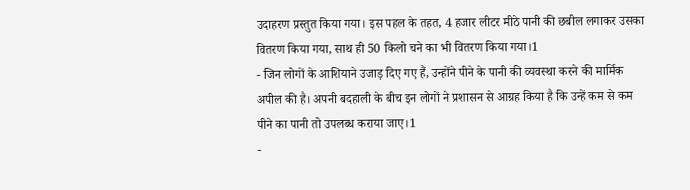उदाहरण प्रस्तुत किया गया। इस पहल के तहत, 4 हजार लीटर मीठे पानी की छबील लगाकर उसका वितरण किया गया, साथ ही 50 किलो चने का भी वितरण किया गया।1
- जिन लोगों के आशियाने उजाड़ दिए गए हैं, उन्होंने पीने के पानी की व्यवस्था करने की मार्मिक अपील की है। अपनी बदहाली के बीच इन लोगों ने प्रशासन से आग्रह किया है कि उन्हें कम से कम पीने का पानी तो उपलब्ध कराया जाए।1
-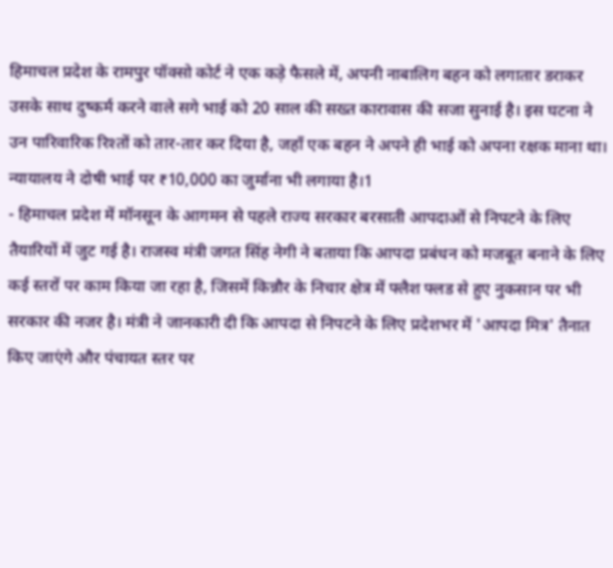हिमाचल प्रदेश के रामपुर पॉक्सो कोर्ट ने एक कड़े फैसले में, अपनी नाबालिग बहन को लगातार डराकर उसके साथ दुष्कर्म करने वाले सगे भाई को 20 साल की सख्त कारावास की सजा सुनाई है। इस घटना ने उन पारिवारिक रिश्तों को तार-तार कर दिया है, जहाँ एक बहन ने अपने ही भाई को अपना रक्षक माना था। न्यायालय ने दोषी भाई पर ₹10,000 का जुर्माना भी लगाया है।1
- हिमाचल प्रदेश में मॉनसून के आगमन से पहले राज्य सरकार बरसाती आपदाओं से निपटने के लिए तैयारियों में जुट गई है। राजस्व मंत्री जगत सिंह नेगी ने बताया कि आपदा प्रबंधन को मजबूत बनाने के लिए कई स्तरों पर काम किया जा रहा है, जिसमें किन्नौर के निचार क्षेत्र में फ्लैश फ्लड से हुए नुकसान पर भी सरकार की नजर है। मंत्री ने जानकारी दी कि आपदा से निपटने के लिए प्रदेशभर में 'आपदा मित्र' तैनात किए जाएंगे और पंचायत स्तर पर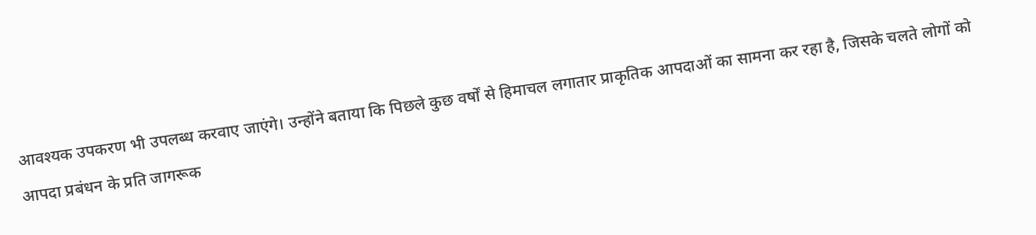आवश्यक उपकरण भी उपलब्ध करवाए जाएंगे। उन्होंने बताया कि पिछले कुछ वर्षों से हिमाचल लगातार प्राकृतिक आपदाओं का सामना कर रहा है, जिसके चलते लोगों को आपदा प्रबंधन के प्रति जागरूक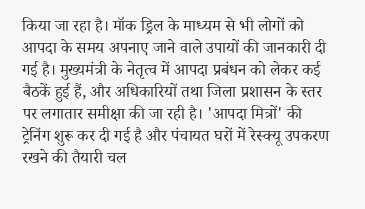किया जा रहा है। मॉक ड्रिल के माध्यम से भी लोगों को आपदा के समय अपनाए जाने वाले उपायों की जानकारी दी गई है। मुख्यमंत्री के नेतृत्व में आपदा प्रबंधन को लेकर कई बैठकें हुई हैं, और अधिकारियों तथा जिला प्रशासन के स्तर पर लगातार समीक्षा की जा रही है। 'आपदा मित्रों' की ट्रेनिंग शुरू कर दी गई है और पंचायत घरों में रेस्क्यू उपकरण रखने की तैयारी चल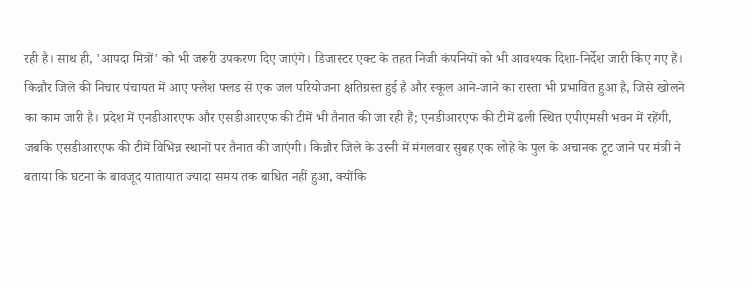रही है। साथ ही, 'आपदा मित्रों' को भी जरूरी उपकरण दिए जाएंगे। डिजास्टर एक्ट के तहत निजी कंपनियों को भी आवश्यक दिशा-निर्देश जारी किए गए हैं। किन्नौर जिले की निचार पंचायत में आए फ्लैश फ्लड से एक जल परियोजना क्षतिग्रस्त हुई है और स्कूल आने-जाने का रास्ता भी प्रभावित हुआ है, जिसे खोलने का काम जारी है। प्रदेश में एनडीआरएफ और एसडीआरएफ की टीमें भी तैनात की जा रही हैं; एनडीआरएफ की टीमें ढली स्थित एपीएमसी भवन में रहेंगी, जबकि एसडीआरएफ की टीमें विभिन्न स्थानों पर तैनात की जाएंगी। किन्नौर जिले के उरनी में मंगलवार सुबह एक लोहे के पुल के अचानक टूट जाने पर मंत्री ने बताया कि घटना के बावजूद यातायात ज्यादा समय तक बाधित नहीं हुआ, क्योंकि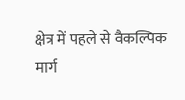क्षेत्र में पहले से वैकल्पिक मार्ग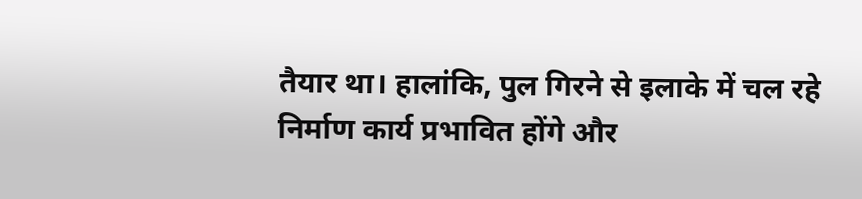तैयार था। हालांकि, पुल गिरने से इलाके में चल रहे निर्माण कार्य प्रभावित होंगे और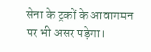सेना के ट्रकों के आवागमन पर भी असर पड़ेगा।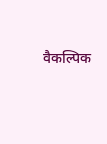वैकल्पिक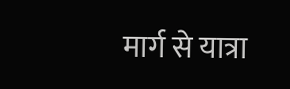मार्ग से यात्रा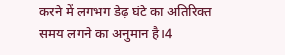करने में लगभग डेढ़ घंटे का अतिरिक्त समय लगने का अनुमान है।4